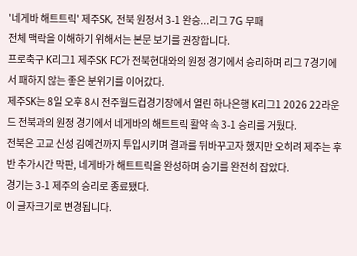'네게바 해트트릭' 제주SK, 전북 원정서 3-1 완승...리그 7G 무패
전체 맥락을 이해하기 위해서는 본문 보기를 권장합니다.
프로축구 K리그1 제주SK FC가 전북현대와의 원정 경기에서 승리하며 리그 7경기에서 패하지 않는 좋은 분위기를 이어갔다.
제주SK는 8일 오후 8시 전주월드컵경기장에서 열린 하나은행 K리그1 2026 22라운드 전북과의 원정 경기에서 네게바의 해트트릭 활약 속 3-1 승리를 거뒀다.
전북은 고교 신성 김예건까지 투입시키며 결과를 뒤바꾸고자 했지만 오히려 제주는 후반 추가시간 막판, 네게바가 해트트릭을 완성하며 승기를 완전히 잡았다.
경기는 3-1 제주의 승리로 종료됐다.
이 글자크기로 변경됩니다.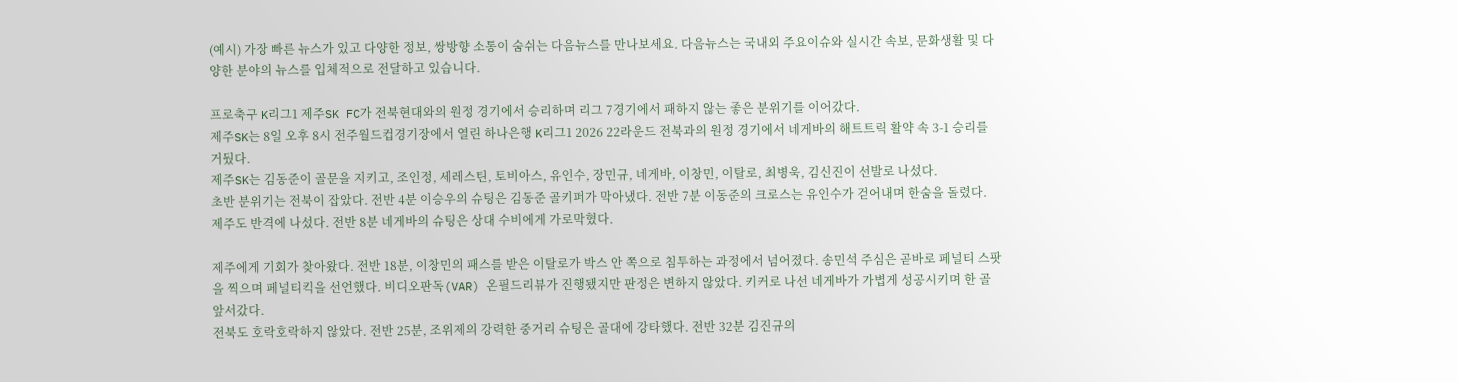(예시) 가장 빠른 뉴스가 있고 다양한 정보, 쌍방향 소통이 숨쉬는 다음뉴스를 만나보세요. 다음뉴스는 국내외 주요이슈와 실시간 속보, 문화생활 및 다양한 분야의 뉴스를 입체적으로 전달하고 있습니다.

프로축구 K리그1 제주SK FC가 전북현대와의 원정 경기에서 승리하며 리그 7경기에서 패하지 않는 좋은 분위기를 이어갔다.
제주SK는 8일 오후 8시 전주월드컵경기장에서 열린 하나은행 K리그1 2026 22라운드 전북과의 원정 경기에서 네게바의 해트트릭 활약 속 3-1 승리를 거뒀다.
제주SK는 김동준이 골문을 지키고, 조인정, 세레스틴, 토비아스, 유인수, 장민규, 네게바, 이창민, 이탈로, 최병욱, 김신진이 선발로 나섰다.
초반 분위기는 전북이 잡았다. 전반 4분 이승우의 슈팅은 김동준 골키퍼가 막아냈다. 전반 7분 이동준의 크로스는 유인수가 걷어내며 한숨을 돌렸다.
제주도 반격에 나섰다. 전반 8분 네게바의 슈팅은 상대 수비에게 가로막혔다.

제주에게 기회가 찾아왔다. 전반 18분, 이창민의 패스를 받은 이탈로가 박스 안 쪽으로 침투하는 과정에서 넘어졌다. 송민석 주심은 곧바로 페널티 스팟을 찍으며 페널티킥을 선언했다. 비디오판독(VAR) 온필드리뷰가 진행됐지만 판정은 변하지 않았다. 키커로 나선 네게바가 가볍게 성공시키며 한 골 앞서갔다.
전북도 호락호락하지 않았다. 전반 25분, 조위제의 강력한 중거리 슈팅은 골대에 강타했다. 전반 32분 김진규의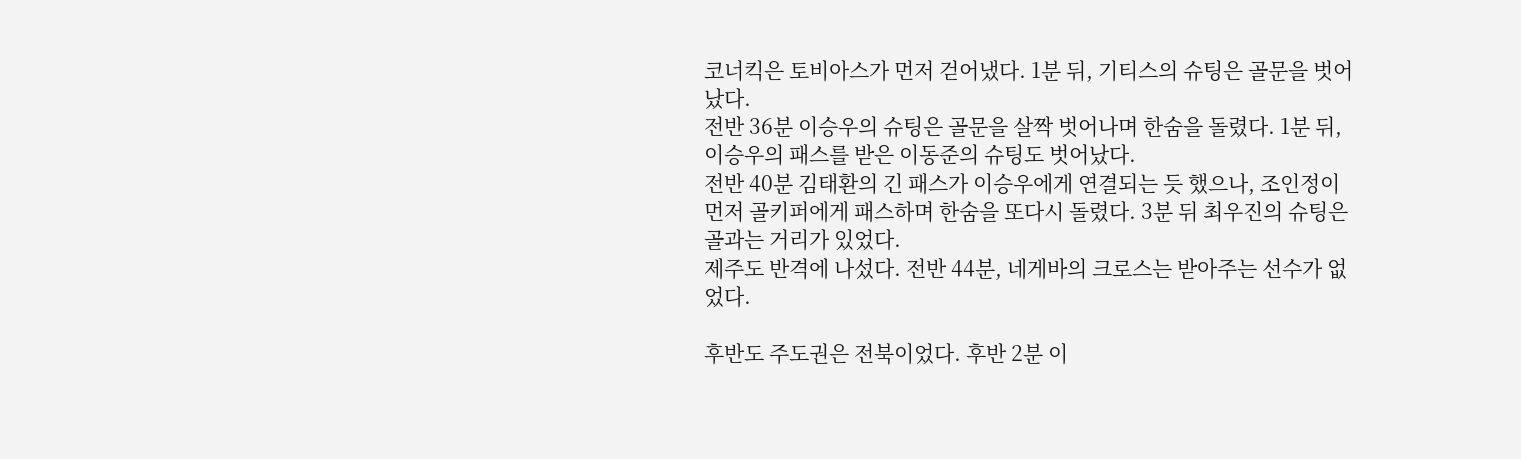코너킥은 토비아스가 먼저 걷어냈다. 1분 뒤, 기티스의 슈팅은 골문을 벗어났다.
전반 36분 이승우의 슈팅은 골문을 살짝 벗어나며 한숨을 돌렸다. 1분 뒤, 이승우의 패스를 받은 이동준의 슈팅도 벗어났다.
전반 40분 김태환의 긴 패스가 이승우에게 연결되는 듯 했으나, 조인정이 먼저 골키퍼에게 패스하며 한숨을 또다시 돌렸다. 3분 뒤 최우진의 슈팅은 골과는 거리가 있었다.
제주도 반격에 나섰다. 전반 44분, 네게바의 크로스는 받아주는 선수가 없었다.

후반도 주도권은 전북이었다. 후반 2분 이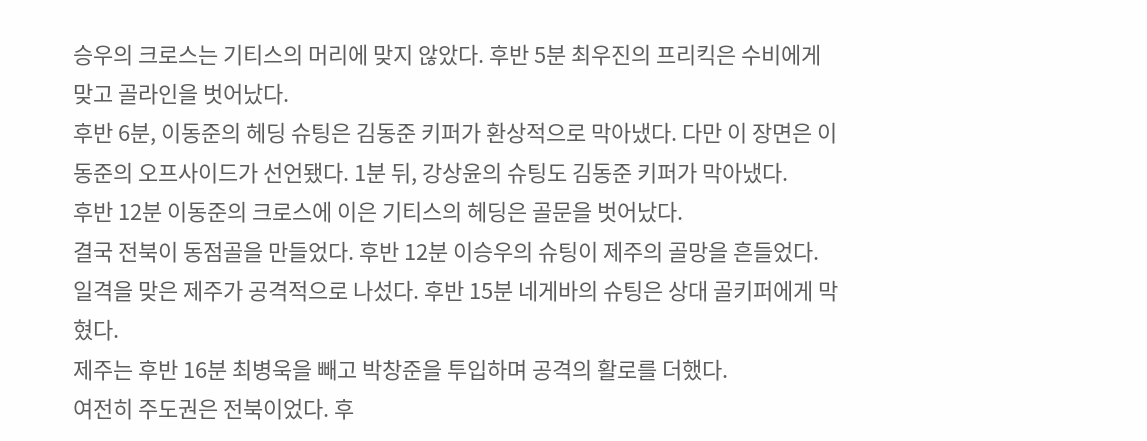승우의 크로스는 기티스의 머리에 맞지 않았다. 후반 5분 최우진의 프리킥은 수비에게 맞고 골라인을 벗어났다.
후반 6분, 이동준의 헤딩 슈팅은 김동준 키퍼가 환상적으로 막아냈다. 다만 이 장면은 이동준의 오프사이드가 선언됐다. 1분 뒤, 강상윤의 슈팅도 김동준 키퍼가 막아냈다.
후반 12분 이동준의 크로스에 이은 기티스의 헤딩은 골문을 벗어났다.
결국 전북이 동점골을 만들었다. 후반 12분 이승우의 슈팅이 제주의 골망을 흔들었다.
일격을 맞은 제주가 공격적으로 나섰다. 후반 15분 네게바의 슈팅은 상대 골키퍼에게 막혔다.
제주는 후반 16분 최병욱을 빼고 박창준을 투입하며 공격의 활로를 더했다.
여전히 주도권은 전북이었다. 후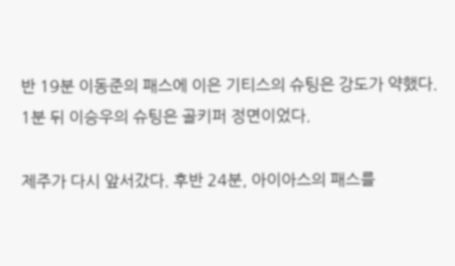반 19분 이동준의 패스에 이은 기티스의 슈팅은 강도가 약했다. 1분 뒤 이승우의 슈팅은 골키퍼 정면이었다.

제주가 다시 앞서갔다. 후반 24분, 아이아스의 패스를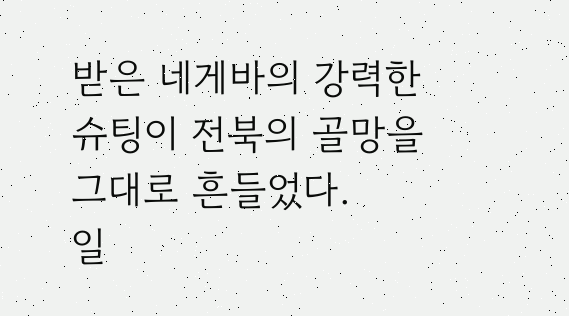받은 네게바의 강력한 슈팅이 전북의 골망을 그대로 흔들었다.
일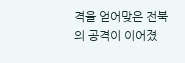격을 얻어맞은 전북의 공격이 이어졌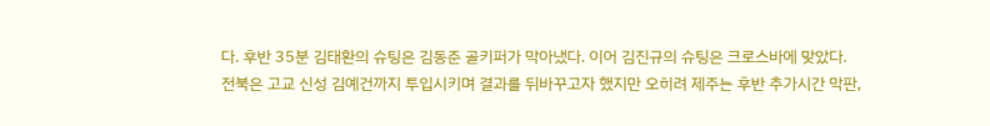다. 후반 35분 김태환의 슈팅은 김동준 골키퍼가 막아냈다. 이어 김진규의 슈팅은 크로스바에 맞았다.
전북은 고교 신성 김예건까지 투입시키며 결과를 뒤바꾸고자 했지만 오히려 제주는 후반 추가시간 막판,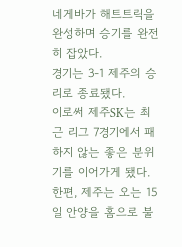네게바가 해트트릭을 완성하며 승기를 완전히 잡았다.
경기는 3-1 제주의 승리로 종료됐다.
이로써 제주SK는 최근 리그 7경기에서 패하지 않는 좋은 분위기를 이어가게 됐다.
한편, 제주는 오는 15일 안양을 홈으로 불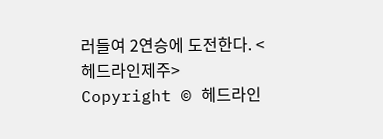러들여 2연승에 도전한다. <헤드라인제주>
Copyright © 헤드라인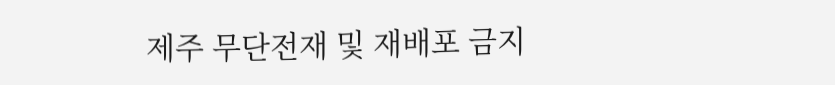제주 무단전재 및 재배포 금지